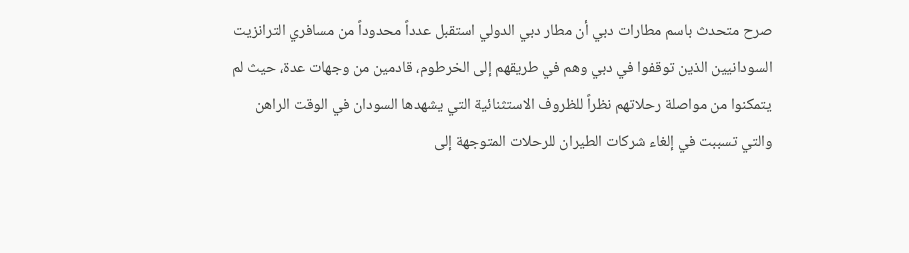صرح متحدث باسم مطارات دبي أن مطار دبي الدولي استقبل عدداً محدوداً من مسافري الترانزيت السودانيين الذين توقفوا في دبي وهم في طريقهم إلى الخرطوم، قادمين من وجهات عدة، حيث لم يتمكنوا من مواصلة رحلاتهم نظراً للظروف الاستثنائية التي يشهدها السودان في الوقت الراهن والتي تسببت في إلغاء شركات الطيران للرحلات المتوجهة إلى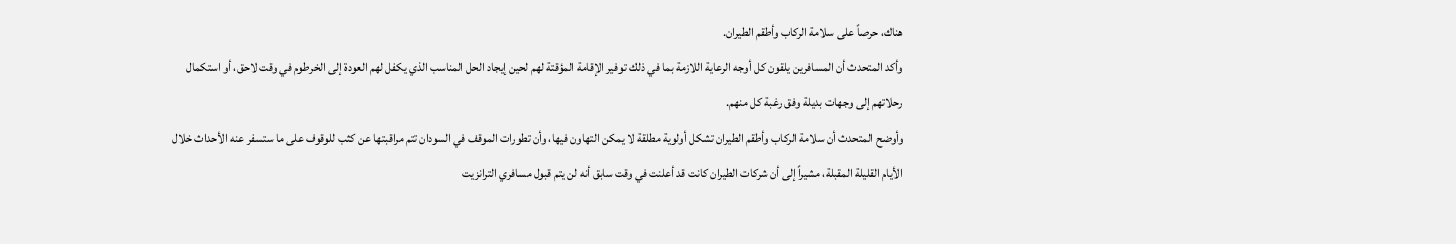هناك، حرصاً على سلامة الركاب وأطقم الطيران.
وأكد المتحدث أن المسافرين يلقون كل أوجه الرعاية اللازمة بما في ذلك توفير الإقامة المؤقتة لهم لحين إيجاد الحل المناسب الذي يكفل لهم العودة إلى الخرطوم في وقت لاحق، أو استكمال رحلاتهم إلى وجهات بديلة وفق رغبة كل منهم.
وأوضح المتحدث أن سلامة الركاب وأطقم الطيران تشكل أولوية مطلقة لا يمكن التهاون فيها، وأن تطورات الموقف في السودان تتم مراقبتها عن كثب للوقوف على ما ستسفر عنه الأحداث خلال الأيام القليلة المقبلة، مشيراً إلى أن شركات الطيران كانت قد أعلنت في وقت سابق أنه لن يتم قبول مسافري الترانزيت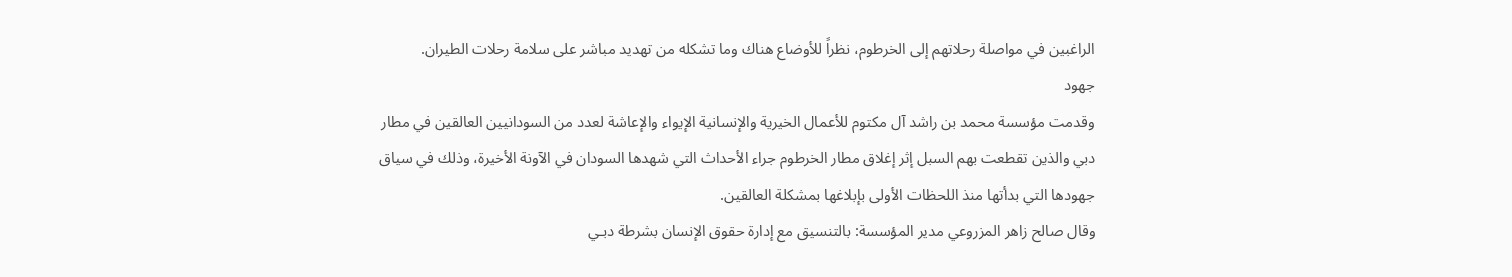الراغبين في مواصلة رحلاتهم إلى الخرطوم، نظراً للأوضاع هناك وما تشكله من تهديد مباشر على سلامة رحلات الطيران.
جهود
وقدمت مؤسسة محمد بن راشد آل مكتوم للأعمال الخيرية والإنسانية الإيواء والإعاشة لعدد من السودانيين العالقين في مطار دبي والذين تقطعت بهم السبل إثر إغلاق مطار الخرطوم جراء الأحداث التي شهدها السودان في الآونة الأخيرة، وذلك في سياق جهودها التي بدأتها منذ اللحظات الأولى بإبلاغها بمشكلة العالقين.
وقال صالح زاهر المزروعي مدير المؤسسة: بالتنسيق مع إدارة حقوق الإنسان بشرطة دبـي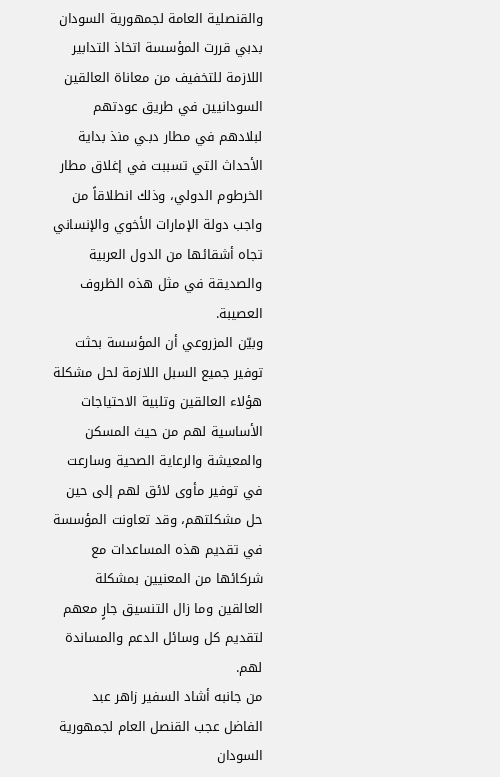والقنصلية العامة لجمهورية السودان بدبي قررت المؤسسة اتخاذ التدابير اللازمة للتخفيف من معاناة العالقين السودانيين في طريق عودتهم لبلادهم في مطار دبـي منذ بداية الأحداث التي تسببت في إغلاق مطار الخرطوم الدولي، وذلك انطلاقاً من واجب دولة الإمارات الأخوي والإنساني تجاه أشقائها من الدول العربية والصديقة في مثل هذه الظروف العصيبة.
وبيّن المزروعي أن المؤسسة بحثت توفير جميع السبل اللازمة لحل مشكلة هؤلاء العالقين وتلبية الاحتياجات الأساسية لهم من حيث المسكن والمعيشة والرعاية الصحية وسارعت في توفير مأوى لائق لهم إلى حين حل مشكلتهم، وقد تعاونت المؤسسة في تقديم هذه المساعدات مع شركائها من المعنيين بمشكلة العالقين وما زال التنسيق جارٍ معهم لتقديم كل وسائل الدعم والمساندة لهم.
من جانبه أشاد السفير زاهر عبد الفاضل عجب القنصل العام لجمهورية السودان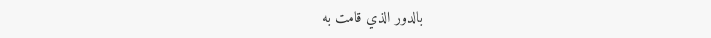بالدور الذي قامت به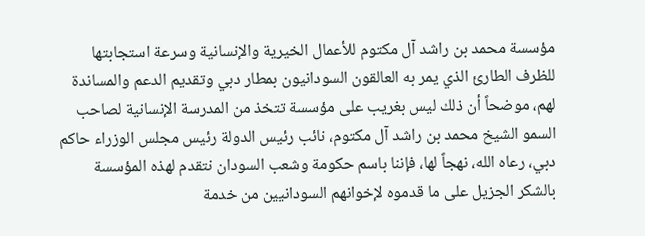مؤسسة محمد بن راشد آل مكتوم للأعمال الخيرية والإنسانية وسرعة استجابتها للظرف الطارئ الذي يمر به العالقون السودانيون بمطار دبي وتقديم الدعم والمساندة لهم، موضحاً أن ذلك ليس بغريب على مؤسسة تتخذ من المدرسة الإنسانية لصاحب السمو الشيخ محمد بن راشد آل مكتوم، نائب رئيس الدولة رئيس مجلس الوزراء حاكم دبي، رعاه الله، نهجاً لها، فإننا باسم حكومة وشعب السودان نتقدم لهذه المؤسسة بالشكر الجزيل على ما قدموه لإخوانهم السودانيين من خدمة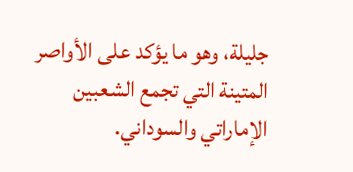جليلة، وهو ما يؤكد على الأواصر المتينة التي تجمع الشعبين الإماراتي والسوداني.